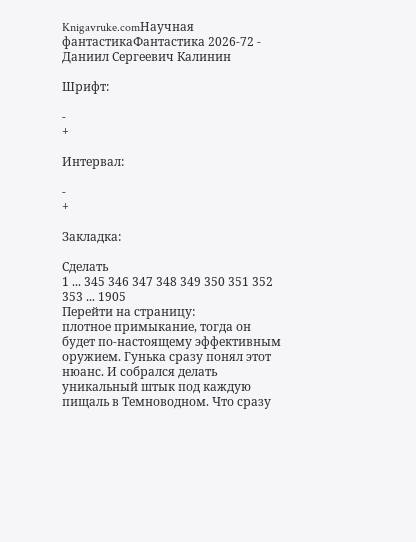Knigavruke.comНаучная фантастикаФантастика 2026-72 - Даниил Сергеевич Калинин

Шрифт:

-
+

Интервал:

-
+

Закладка:

Сделать
1 ... 345 346 347 348 349 350 351 352 353 ... 1905
Перейти на страницу:
плотное примыкание, тогда он будет по-настоящему эффективным оружием. Гунька сразу понял этот нюанс. И собрался делать уникальный штык под каждую пищаль в Темноводном. Что сразу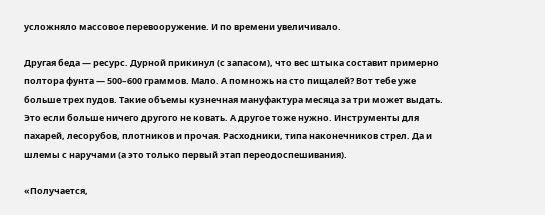усложняло массовое перевооружение. И по времени увеличивало.

Другая беда — ресурс. Дурной прикинул (с запасом), что вес штыка составит примерно полтора фунта — 500–600 граммов. Мало. А помножь на сто пищалей? Вот тебе уже больше трех пудов. Такие объемы кузнечная мануфактура месяца за три может выдать. Это если больше ничего другого не ковать. А другое тоже нужно. Инструменты для пахарей, лесорубов, плотников и прочая. Расходники, типа наконечников стрел. Да и шлемы с наручами (а это только первый этап переодоспешивания).

«Получается,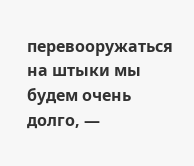перевооружаться на штыки мы будем очень долго, —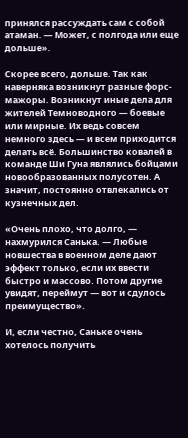принялся рассуждать сам с собой атаман. — Может, с полгода или еще дольше».

Скорее всего, дольше. Так как наверняка возникнут разные форс-мажоры. Возникнут иные дела для жителей Темноводного — боевые или мирные. Их ведь совсем немного здесь — и всем приходится делать всё. Большинство ковалей в команде Ши Гуна являлись бойцами новообразованных полусотен. А значит, постоянно отвлекались от кузнечных дел.

«Очень плохо, что долго, — нахмурился Санька. — Любые новшества в военном деле дают эффект только, если их ввести быстро и массово. Потом другие увидят, переймут — вот и сдулось преимущество».

И, если честно, Саньке очень хотелось получить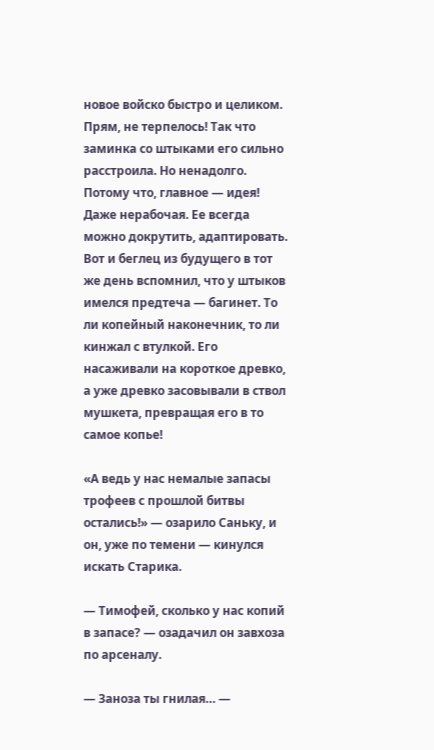новое войско быстро и целиком. Прям, не терпелось! Так что заминка со штыками его сильно расстроила. Но ненадолго. Потому что, главное — идея! Даже нерабочая. Ее всегда можно докрутить, адаптировать. Вот и беглец из будущего в тот же день вспомнил, что у штыков имелся предтеча — багинет. То ли копейный наконечник, то ли кинжал с втулкой. Его насаживали на короткое древко, а уже древко засовывали в ствол мушкета, превращая его в то самое копье!

«А ведь у нас немалые запасы трофеев с прошлой битвы остались!» — озарило Саньку, и он, уже по темени — кинулся искать Старика.

— Тимофей, сколько у нас копий в запасе? — озадачил он завхоза по арсеналу.

— Заноза ты гнилая… —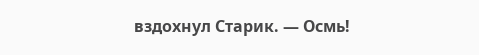вздохнул Старик. — Осмь!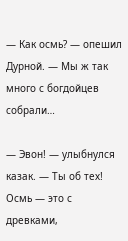— Как осмь? — опешил Дурной. — Мы ж так много с богдойцев собрали…

— Эвон! — улыбнулся казак. — Ты об тех! Осмь — это с древками,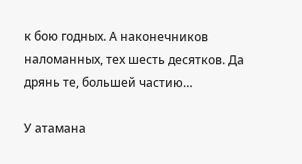к бою годных. А наконечников наломанных, тех шесть десятков. Да дрянь те, большей частию…

У атамана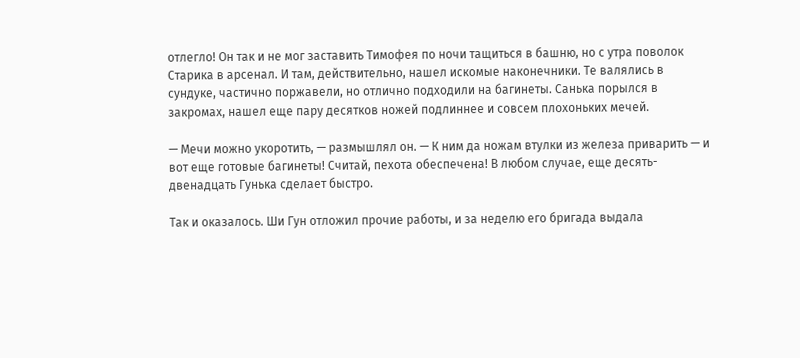отлегло! Он так и не мог заставить Тимофея по ночи тащиться в башню, но с утра поволок Старика в арсенал. И там, действительно, нашел искомые наконечники. Те валялись в сундуке, частично поржавели, но отлично подходили на багинеты. Санька порылся в закромах, нашел еще пару десятков ножей подлиннее и совсем плохоньких мечей.

— Мечи можно укоротить, — размышлял он. — К ним да ножам втулки из железа приварить — и вот еще готовые багинеты! Считай, пехота обеспечена! В любом случае, еще десять-двенадцать Гунька сделает быстро.

Так и оказалось. Ши Гун отложил прочие работы, и за неделю его бригада выдала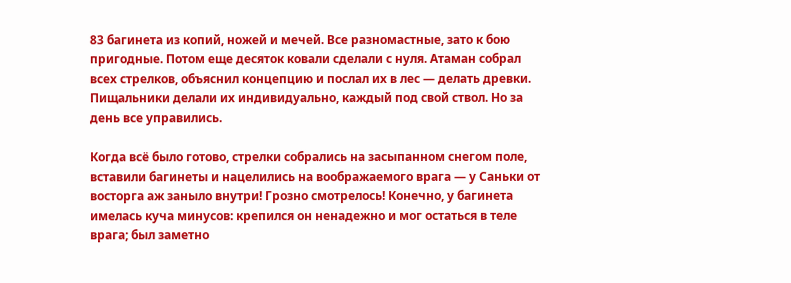83 багинета из копий, ножей и мечей. Все разномастные, зато к бою пригодные. Потом еще десяток ковали сделали с нуля. Атаман собрал всех стрелков, объяснил концепцию и послал их в лес — делать древки. Пищальники делали их индивидуально, каждый под свой ствол. Но за день все управились.

Когда всё было готово, стрелки собрались на засыпанном снегом поле, вставили багинеты и нацелились на воображаемого врага — у Саньки от восторга аж заныло внутри! Грозно смотрелось! Конечно, у багинета имелась куча минусов: крепился он ненадежно и мог остаться в теле врага; был заметно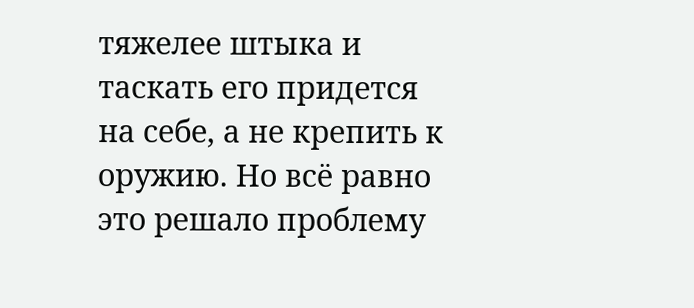тяжелее штыка и таскать его придется на себе, а не крепить к оружию. Но всё равно это решало проблему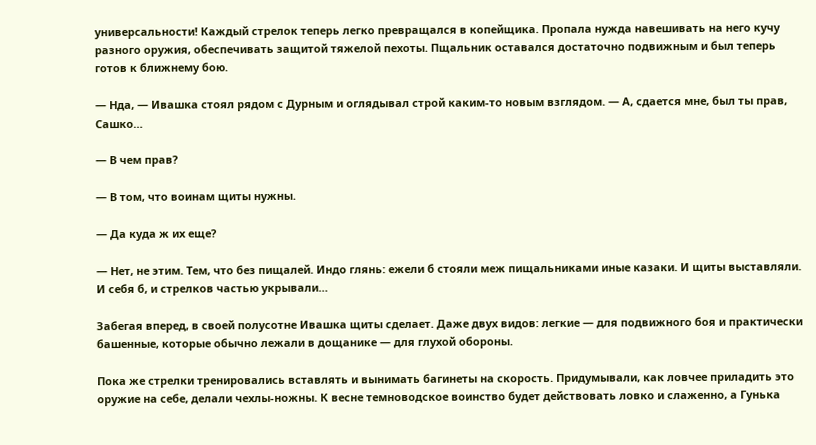универсальности! Каждый стрелок теперь легко превращался в копейщика. Пропала нужда навешивать на него кучу разного оружия, обеспечивать защитой тяжелой пехоты. Пщальник оставался достаточно подвижным и был теперь готов к ближнему бою.

— Нда, — Ивашка стоял рядом с Дурным и оглядывал строй каким-то новым взглядом. — А, сдается мне, был ты прав, Сашко…

— В чем прав?

— В том, что воинам щиты нужны.

— Да куда ж их еще?

— Нет, не этим. Тем, что без пищалей. Индо глянь: ежели б стояли меж пищальниками иные казаки. И щиты выставляли. И себя б, и стрелков частью укрывали…

Забегая вперед, в своей полусотне Ивашка щиты сделает. Даже двух видов: легкие — для подвижного боя и практически башенные, которые обычно лежали в дощанике — для глухой обороны.

Пока же стрелки тренировались вставлять и вынимать багинеты на скорость. Придумывали, как ловчее приладить это оружие на себе, делали чехлы-ножны. К весне темноводское воинство будет действовать ловко и слаженно, а Гунька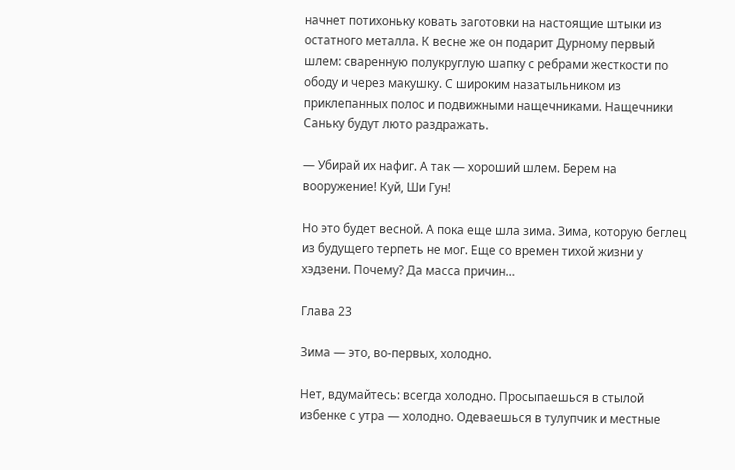начнет потихоньку ковать заготовки на настоящие штыки из остатного металла. К весне же он подарит Дурному первый шлем: сваренную полукруглую шапку с ребрами жесткости по ободу и через макушку. С широким назатыльником из приклепанных полос и подвижными нащечниками. Нащечники Саньку будут люто раздражать.

— Убирай их нафиг. А так — хороший шлем. Берем на вооружение! Куй, Ши Гун!

Но это будет весной. А пока еще шла зима. Зима, которую беглец из будущего терпеть не мог. Еще со времен тихой жизни у хэдзени. Почему? Да масса причин…

Глава 23

Зима — это, во-первых, холодно.

Нет, вдумайтесь: всегда холодно. Просыпаешься в стылой избенке с утра — холодно. Одеваешься в тулупчик и местные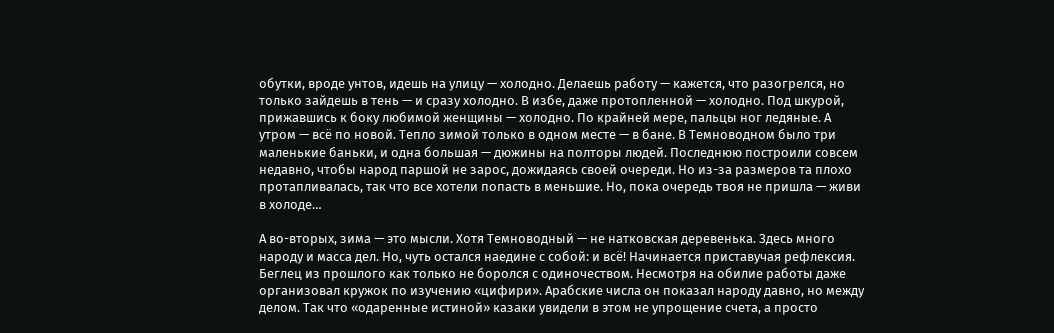обутки, вроде унтов, идешь на улицу — холодно. Делаешь работу — кажется, что разогрелся, но только зайдешь в тень — и сразу холодно. В избе, даже протопленной — холодно. Под шкурой, прижавшись к боку любимой женщины — холодно. По крайней мере, пальцы ног ледяные. А утром — всё по новой. Тепло зимой только в одном месте — в бане. В Темноводном было три маленькие баньки, и одна большая — дюжины на полторы людей. Последнюю построили совсем недавно, чтобы народ паршой не зарос, дожидаясь своей очереди. Но из-за размеров та плохо протапливалась, так что все хотели попасть в меньшие. Но, пока очередь твоя не пришла — живи в холоде…

А во-вторых, зима — это мысли. Хотя Темноводный — не натковская деревенька. Здесь много народу и масса дел. Но, чуть остался наедине с собой: и всё! Начинается приставучая рефлексия. Беглец из прошлого как только не боролся с одиночеством. Несмотря на обилие работы даже организовал кружок по изучению «цифири». Арабские числа он показал народу давно, но между делом. Так что «одаренные истиной» казаки увидели в этом не упрощение счета, а просто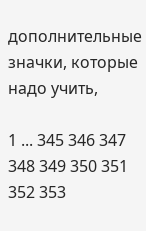дополнительные значки, которые надо учить,

1 ... 345 346 347 348 349 350 351 352 353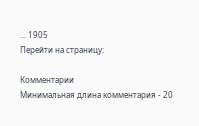... 1905
Перейти на страницу:

Комментарии
Минимальная длина комментария - 20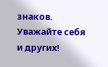знаков. Уважайте себя и других!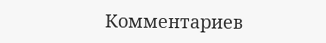Комментариев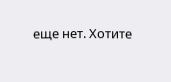еще нет. Хотите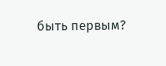быть первым?